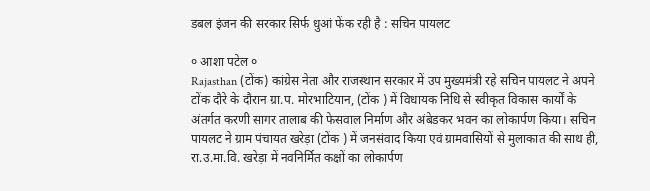डबल इंजन की सरकार सिर्फ धुआं फेंक रही है : सचिन पायलट

० आशा पटेल ०
Rajasthan (टोंक) कांग्रेस नेता और राजस्थान सरकार में उप मुख्यमंत्री रहे सचिन पायलट ने अपने टोंक दौरे के दौरान ग्रा.प. मोरभाटियान, (टोंक ) में विधायक निधि से स्वीकृत विकास कार्यों के अंतर्गत करणी सागर तालाब की फेसवाल निर्माण और अंबेडकर भवन का लोकार्पण किया। सचिन पायलट ने ग्राम पंचायत खरेड़ा (टोंक ) में जनसंवाद किया एवं ग्रामवासियों से मुलाकात की साथ ही, रा.उ.मा.वि. खरेड़ा में नवनिर्मित कक्षों का लोकार्पण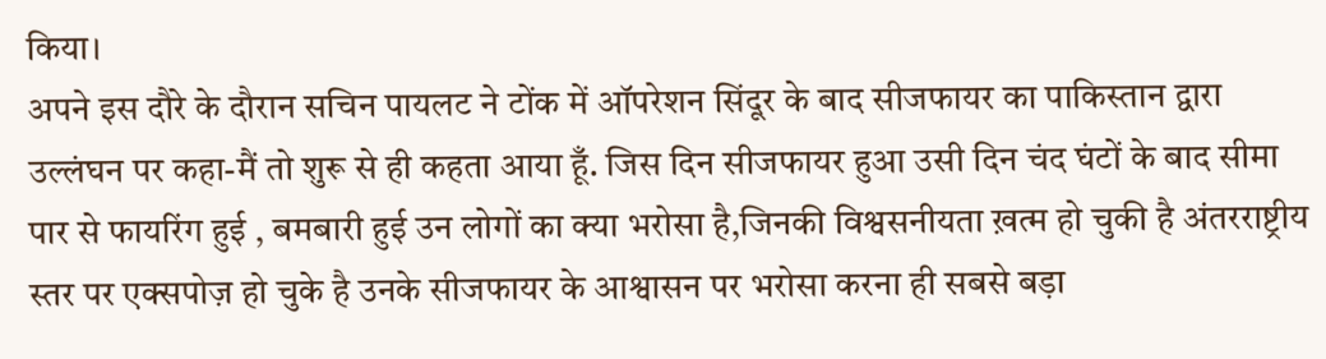किया।
अपने इस दौरे के दौरान सचिन पायलट ने टोंक में ऑपरेशन सिंदूर के बाद सीजफायर का पाकिस्तान द्वारा उल्लंघन पर कहा-मैं तो शुरू से ही कहता आया हूँ. जिस दिन सीजफायर हुआ उसी दिन चंद घंटों के बाद सीमा पार से फायरिंग हुई , बमबारी हुई उन लोगों का क्या भरोसा है,जिनकी विश्वसनीयता ख़त्म हो चुकी है अंतरराष्ट्रीय स्तर पर एक्सपोज़ हो चुके है उनके सीजफायर के आश्वासन पर भरोसा करना ही सबसे बड़ा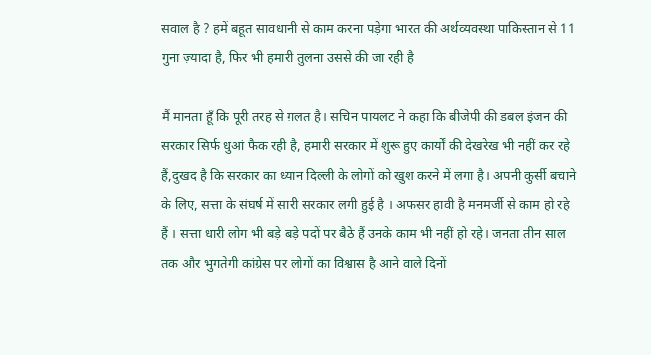सवाल है ? हमें बहूत सावधानी से काम करना पड़ेगा भारत की अर्थव्यवस्था पाकिस्तान से 11 गुना ज़्यादा है, फिर भी हमारी तुलना उससे की जा रही है

मैं मानता हूँ कि पूरी तरह से ग़लत है। सचिन पायलट ने कहा कि बीजेपी की डबल इंजन की सरकार सिर्फ धुआं फैक रही है, हमारी सरकार में शुरू हुए कार्यों की देखरेख भी नहीं कर रहे हैं,दुखद है कि सरकार का ध्यान दिल्ली के लोगों को खुश करने में लगा है। अपनी कुर्सी बचाने के लिए, सत्ता के संघर्ष में सारी सरकार लगी हुई है । अफसर हावी है मनमर्जी से काम हो रहे हैं । सत्ता धारी लोग भी बड़े बड़े पदों पर बैठे हैं उनके काम भी नहीं हो रहे। जनता तीन साल तक और भुगतेगी कांग्रेस पर लोगों का विश्वास है आने वाले दिनों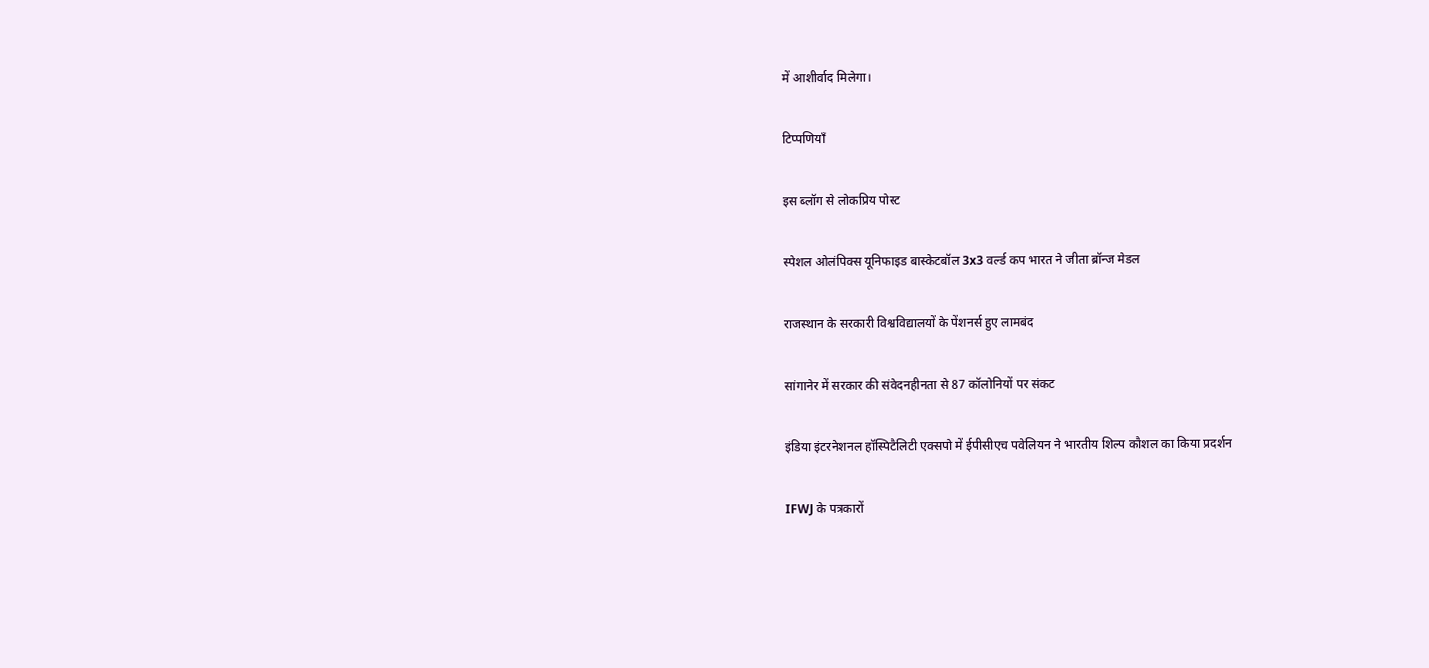में आशीर्वाद मिलेगा।

टिप्पणियाँ

इस ब्लॉग से लोकप्रिय पोस्ट

स्पेशल ओलंपिक्स यूनिफाइड बास्केटबॉल 3x3 वर्ल्ड कप भारत ने जीता ब्रॉन्ज मेडल

राजस्थान के सरकारी विश्वविद्यालयों के पेंशनर्स हुए लामबंद

सांगानेर में सरकार की संवेदनहीनता से 87 कॉलोनियों पर संकट

इंडिया इंटरनेशनल हॉस्पिटैलिटी एक्सपो में ईपीसीएच पवेलियन ने भारतीय शिल्प कौशल का किया प्रदर्शन

IFWJ के पत्रकारों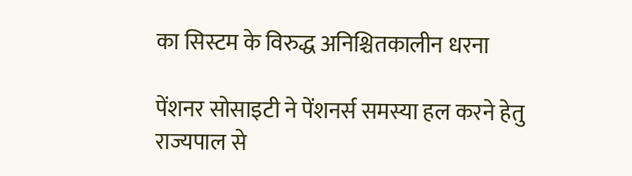का सिस्टम के विरुद्ध अनिश्चितकालीन धरना

पेंशनर सोसाइटी ने पेंशनर्स समस्या हल करने हेतु राज्यपाल से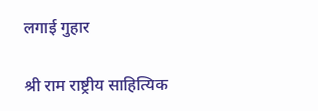लगाई गुहार

श्री राम राष्ट्रीय साहित्यिक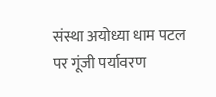संस्था अयोध्या धाम पटल पर गूंजी पर्यावरण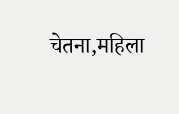चेतना,महिला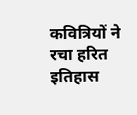कवित्रियों ने रचा हरित इतिहास